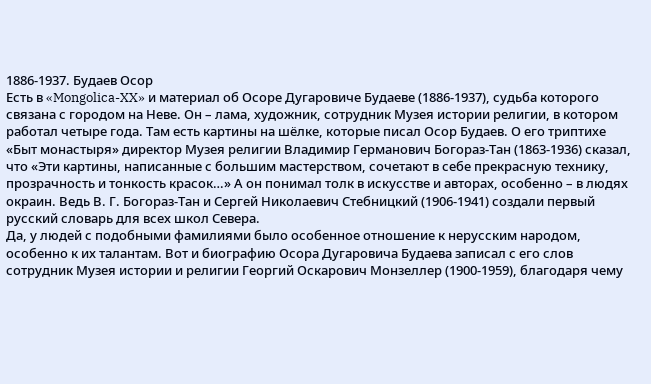1886-1937. Будаев Осор
Есть в «Mongolica-XX» и материал об Осоре Дугаровиче Будаеве (1886-1937), судьба которого связана с городом на Неве. Он – лама, художник, сотрудник Музея истории религии, в котором работал четыре года. Там есть картины на шёлке, которые писал Осор Будаев. О его триптихе «Быт монастыря» директор Музея религии Владимир Германович Богораз-Тан (1863-1936) сказал, что «Эти картины, написанные с большим мастерством, сочетают в себе прекрасную технику, прозрачность и тонкость красок…» А он понимал толк в искусстве и авторах, особенно – в людях окраин. Ведь В. Г. Богораз-Тан и Сергей Николаевич Стебницкий (1906-1941) создали первый русский словарь для всех школ Севера.
Да, у людей с подобными фамилиями было особенное отношение к нерусским народом, особенно к их талантам. Вот и биографию Осора Дугаровича Будаева записал с его слов сотрудник Музея истории и религии Георгий Оскарович Монзеллер (1900-1959), благодаря чему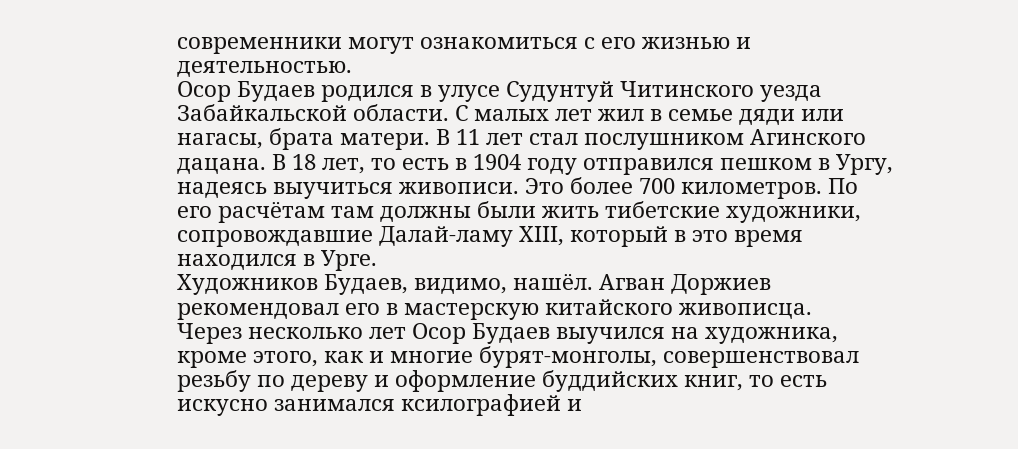современники могут ознакомиться с его жизнью и деятельностью.
Осор Будаев родился в улусе Судунтуй Читинского уезда Забайкальской области. С малых лет жил в семье дяди или нагасы, брата матери. В 11 лет стал послушником Агинского дацана. В 18 лет, то есть в 1904 году отправился пешком в Ургу, надеясь выучиться живописи. Это более 700 километров. По его расчётам там должны были жить тибетские художники, сопровождавшие Далай-ламу XIII, который в это время находился в Урге.
Художников Будаев, видимо, нашёл. Агван Доржиев рекомендовал его в мастерскую китайского живописца.
Через несколько лет Осор Будаев выучился на художника, кроме этого, как и многие бурят-монголы, совершенствовал резьбу по дереву и оформление буддийских книг, то есть искусно занимался ксилографией и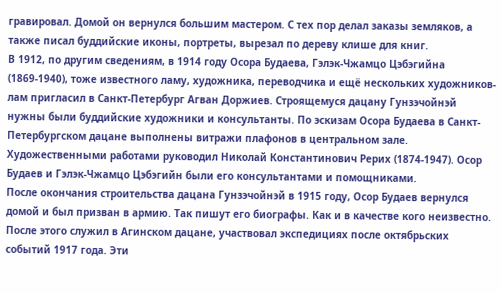гравировал. Домой он вернулся большим мастером. С тех пор делал заказы земляков, а также писал буддийские иконы, портреты, вырезал по дереву клише для книг.
В 1912, по другим сведениям, в 1914 году Осора Будаева, Гэлэк-Чжамцо Цэбэгийна (1869-1940), тоже известного ламу, художника, переводчика и ещё нескольких художников-лам пригласил в Санкт-Петербург Агван Доржиев. Строящемуся дацану Гунзэчойнэй нужны были буддийские художники и консультанты. По эскизам Осора Будаева в Санкт-Петербургском дацане выполнены витражи плафонов в центральном зале. Художественными работами руководил Николай Константинович Рерих (1874-1947). Осор Будаев и Гэлэк-Чжамцо Цэбэгийн были его консультантами и помощниками.
После окончания строительства дацана Гунзэчойнэй в 1915 году, Осор Будаев вернулся домой и был призван в армию. Так пишут его биографы. Как и в качестве кого неизвестно. После этого служил в Агинском дацане, участвовал экспедициях после октябрьских событий 1917 года. Эти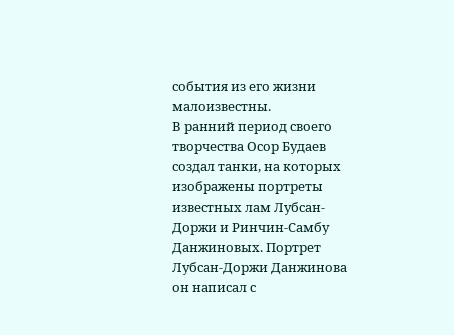события из его жизни малоизвестны.
В ранний период своего творчества Осор Будаев создал танки, на которых изображены портреты известных лам Лубсан-Доржи и Ринчин-Самбу Данжиновых. Портрет Лубсан-Доржи Данжинова он написал с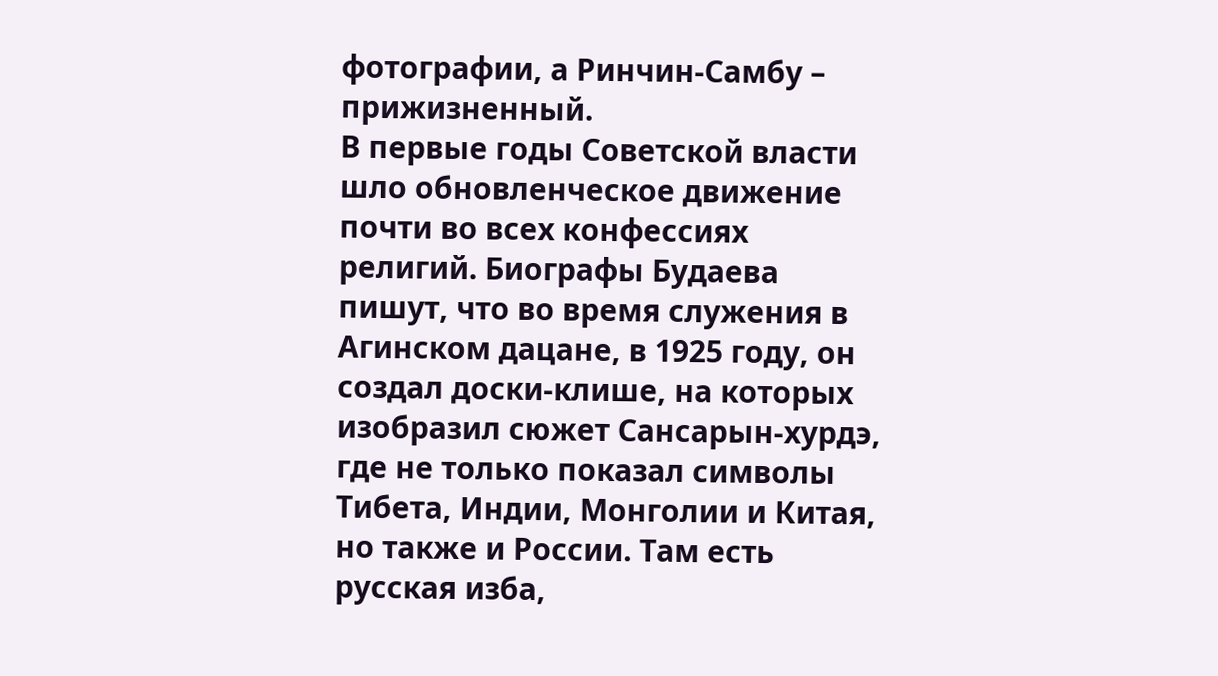фотографии, а Ринчин-Самбу – прижизненный.
В первые годы Советской власти шло обновленческое движение почти во всех конфессиях религий. Биографы Будаева пишут, что во время служения в Агинском дацане, в 1925 году, он создал доски-клише, на которых изобразил сюжет Сансарын-хурдэ, где не только показал символы Тибета, Индии, Монголии и Китая, но также и России. Там есть русская изба,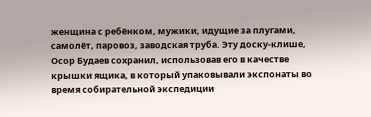женщина с ребёнком, мужики, идущие за плугами, самолёт, паровоз, заводская труба. Эту доску-клише, Осор Будаев сохранил, использовав его в качестве крышки ящика, в который упаковывали экспонаты во время собирательной экспедиции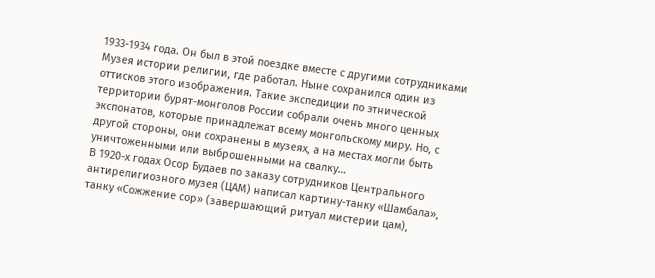1933-1934 года. Он был в этой поездке вместе с другими сотрудниками Музея истории религии, где работал. Ныне сохранился один из оттисков этого изображения. Такие экспедиции по этнической территории бурят-монголов России собрали очень много ценных экспонатов, которые принадлежат всему монгольскому миру. Но, с другой стороны, они сохранены в музеях, а на местах могли быть уничтоженными или выброшенными на свалку…
В 1920-х годах Осор Будаев по заказу сотрудников Центрального антирелигиозного музея (ЦАМ) написал картину-танку «Шамбала», танку «Сожжение сор» (завершающий ритуал мистерии цам),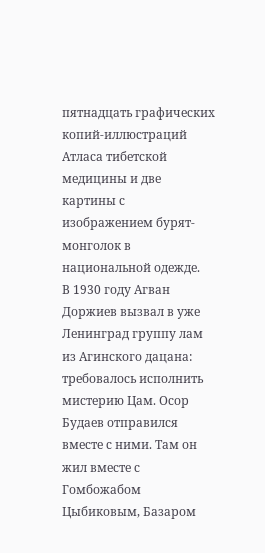пятнадцать графических копий-иллюстраций Атласа тибетской медицины и две картины с изображением бурят-монголок в национальной одежде.
В 1930 году Агван Доржиев вызвал в уже Ленинград группу лам из Агинского дацана: требовалось исполнить мистерию Цам. Осор Будаев отправился вместе с ними. Там он жил вместе с Гомбожабом Цыбиковым, Базаром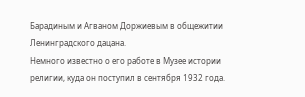Барадиным и Агваном Доржиевым в общежитии Ленинградского дацана.
Немного известно о его работе в Музее истории религии, куда он поступил в сентября 1932 года.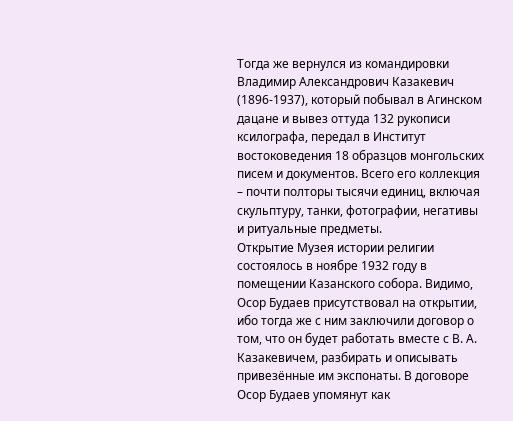Тогда же вернулся из командировки Владимир Александрович Казакевич (1896-1937), который побывал в Агинском дацане и вывез оттуда 132 рукописи ксилографа, передал в Институт востоковедения 18 образцов монгольских писем и документов. Всего его коллекция – почти полторы тысячи единиц, включая скульптуру, танки, фотографии, негативы и ритуальные предметы.
Открытие Музея истории религии состоялось в ноябре 1932 году в помещении Казанского собора. Видимо, Осор Будаев присутствовал на открытии, ибо тогда же с ним заключили договор о том, что он будет работать вместе с В. А. Казакевичем, разбирать и описывать привезённые им экспонаты. В договоре Осор Будаев упомянут как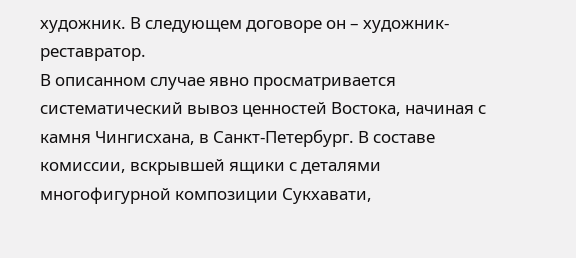художник. В следующем договоре он – художник-реставратор.
В описанном случае явно просматривается систематический вывоз ценностей Востока, начиная с камня Чингисхана, в Санкт-Петербург. В составе комиссии, вскрывшей ящики с деталями многофигурной композиции Сукхавати,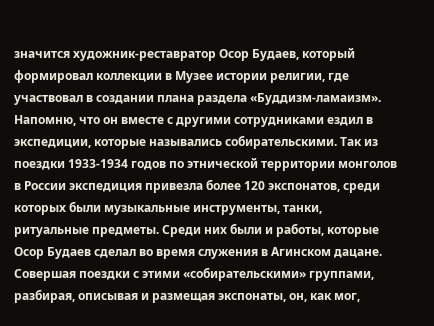значится художник-реставратор Осор Будаев, который формировал коллекции в Музее истории религии, где участвовал в создании плана раздела «Буддизм-ламаизм». Напомню, что он вместе с другими сотрудниками ездил в экспедиции, которые назывались собирательскими. Так из поездки 1933-1934 годов по этнической территории монголов в России экспедиция привезла более 120 экспонатов, среди которых были музыкальные инструменты, танки, ритуальные предметы. Среди них были и работы, которые Осор Будаев сделал во время служения в Агинском дацане. Совершая поездки с этими «собирательскими» группами, разбирая, описывая и размещая экспонаты, он, как мог,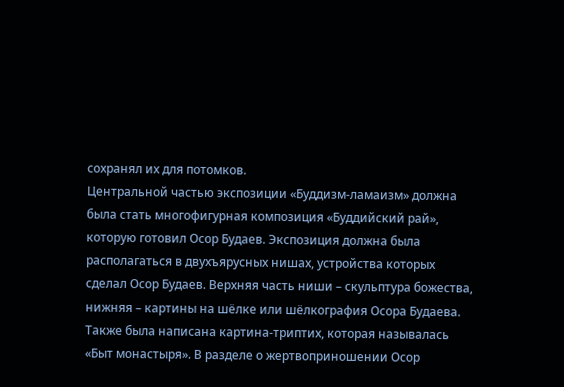сохранял их для потомков.
Центральной частью экспозиции «Буддизм-ламаизм» должна была стать многофигурная композиция «Буддийский рай», которую готовил Осор Будаев. Экспозиция должна была располагаться в двухъярусных нишах, устройства которых сделал Осор Будаев. Верхняя часть ниши – скульптура божества, нижняя – картины на шёлке или шёлкография Осора Будаева. Также была написана картина-триптих, которая называлась «Быт монастыря». В разделе о жертвоприношении Осор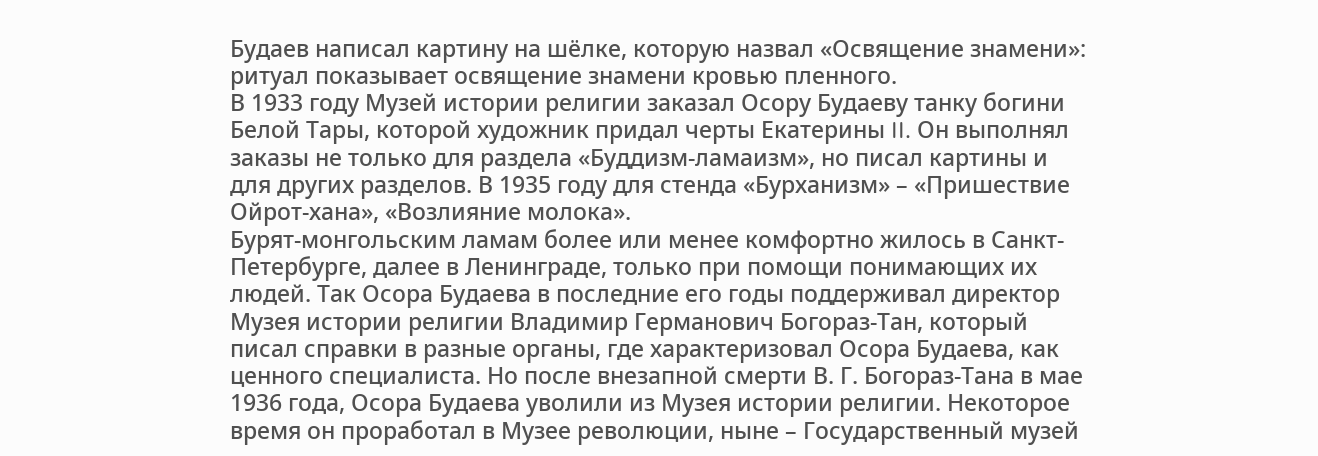Будаев написал картину на шёлке, которую назвал «Освящение знамени»: ритуал показывает освящение знамени кровью пленного.
В 1933 году Музей истории религии заказал Осору Будаеву танку богини Белой Тары, которой художник придал черты Екатерины II. Он выполнял заказы не только для раздела «Буддизм-ламаизм», но писал картины и для других разделов. В 1935 году для стенда «Бурханизм» – «Пришествие Ойрот-хана», «Возлияние молока».
Бурят-монгольским ламам более или менее комфортно жилось в Санкт-Петербурге, далее в Ленинграде, только при помощи понимающих их людей. Так Осора Будаева в последние его годы поддерживал директор Музея истории религии Владимир Германович Богораз-Тан, который писал справки в разные органы, где характеризовал Осора Будаева, как ценного специалиста. Но после внезапной смерти В. Г. Богораз-Тана в мае 1936 года, Осора Будаева уволили из Музея истории религии. Некоторое время он проработал в Музее революции, ныне – Государственный музей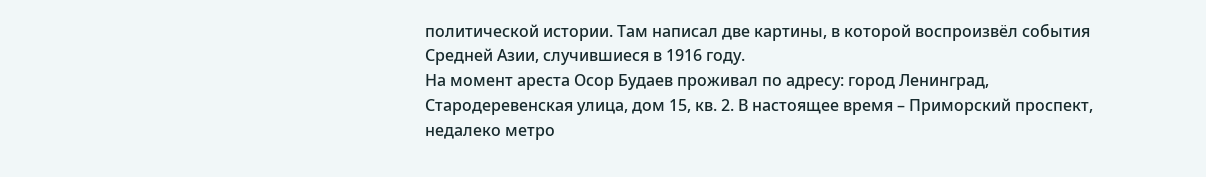политической истории. Там написал две картины, в которой воспроизвёл события Средней Азии, случившиеся в 1916 году.
На момент ареста Осор Будаев проживал по адресу: город Ленинград, Стародеревенская улица, дом 15, кв. 2. В настоящее время – Приморский проспект, недалеко метро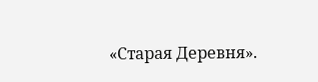«Старая Деревня».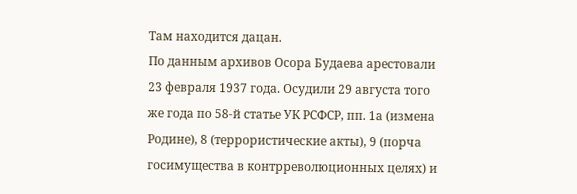Там находится дацан.
По данным архивов Осора Будаева арестовали 23 февраля 1937 года. Осудили 29 августа того же года по 58-й статье УК РСФСР, пп. 1а (измена Родине), 8 (террористические акты), 9 (порча госимущества в контрреволюционных целях) и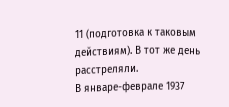11 (подготовка к таковым действиям). В тот же день расстреляли.
В январе-феврале 1937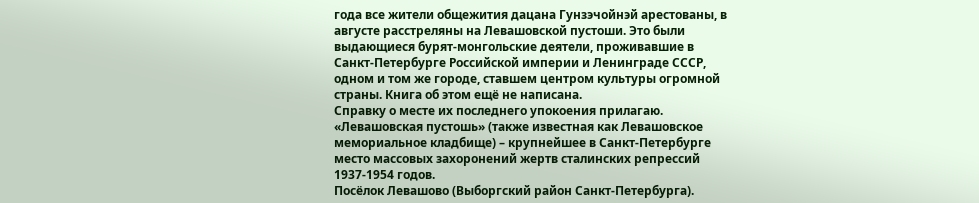года все жители общежития дацана Гунзэчойнэй арестованы, в августе расстреляны на Левашовской пустоши. Это были выдающиеся бурят-монгольские деятели, проживавшие в Санкт-Петербурге Российской империи и Ленинграде СССР, одном и том же городе, ставшем центром культуры огромной страны. Книга об этом ещё не написана.
Справку о месте их последнего упокоения прилагаю.
«Левашовская пустошь» (также известная как Левашовское мемориальное кладбище) – крупнейшее в Санкт-Петербурге место массовых захоронений жертв сталинских репрессий 1937-1954 годов.
Посёлок Левашово (Выборгский район Санкт-Петербурга).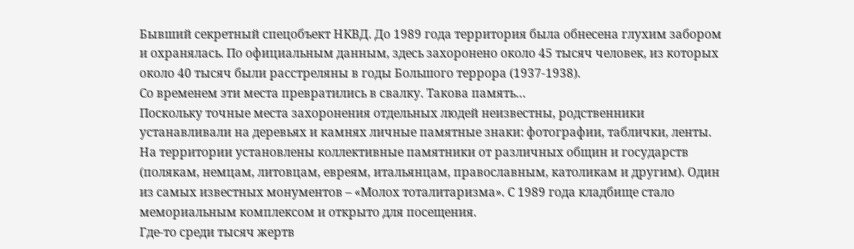Бывший секретный спецобъект НКВД. До 1989 года территория была обнесена глухим забором и охранялась. По официальным данным, здесь захоронено около 45 тысяч человек, из которых около 40 тысяч были расстреляны в годы Большого террора (1937-1938).
Со временем эти места превратились в свалку. Такова память…
Поскольку точные места захоронения отдельных людей неизвестны, родственники устанавливали на деревьях и камнях личные памятные знаки: фотографии, таблички, ленты. На территории установлены коллективные памятники от различных общин и государств (полякам, немцам, литовцам, евреям, итальянцам, православным, католикам и другим). Один из самых известных монументов – «Молох тоталитаризма». С 1989 года кладбище стало мемориальным комплексом и открыто для посещения.
Где-то среди тысяч жертв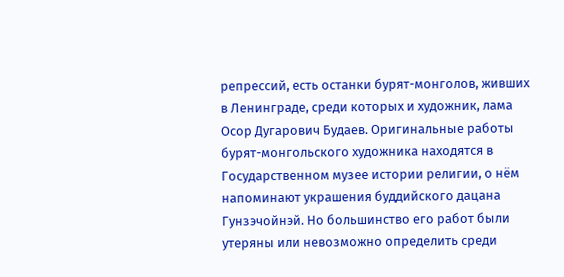репрессий, есть останки бурят-монголов, живших в Ленинграде, среди которых и художник, лама Осор Дугарович Будаев. Оригинальные работы бурят-монгольского художника находятся в Государственном музее истории религии, о нём напоминают украшения буддийского дацана Гунзэчойнэй. Но большинство его работ были утеряны или невозможно определить среди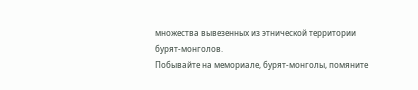множества вывезенных из этнической территории бурят-монголов.
Побывайте на мемориале, бурят-монголы, помяните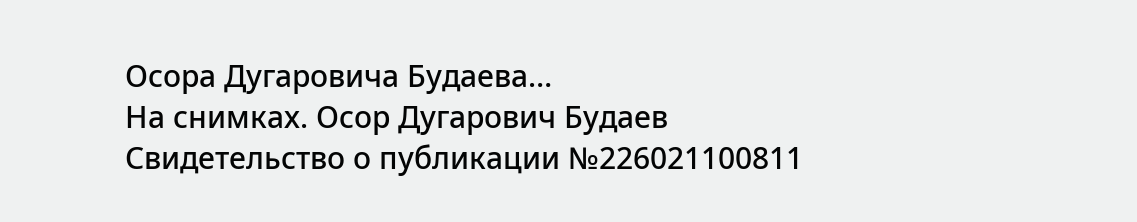Осора Дугаровича Будаева…
На снимках. Осор Дугарович Будаев
Свидетельство о публикации №226021100811